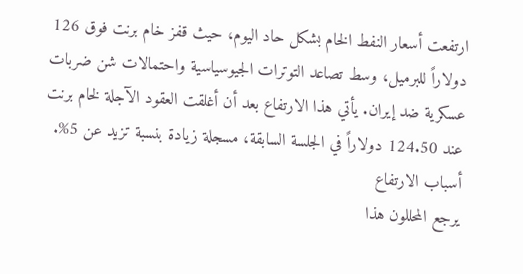ارتفعت أسعار النفط الخام بشكل حاد اليوم، حيث قفز خام برنت فوق 126 دولاراً للبرميل، وسط تصاعد التوترات الجيوسياسية واحتمالات شن ضربات عسكرية ضد إيران. يأتي هذا الارتفاع بعد أن أغلقت العقود الآجلة لخام برنت عند 124.50 دولاراً في الجلسة السابقة، مسجلة زيادة بنسبة تزيد عن 5%.
أسباب الارتفاع
يرجع المحللون هذا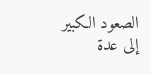الصعود الكبير إلى عدة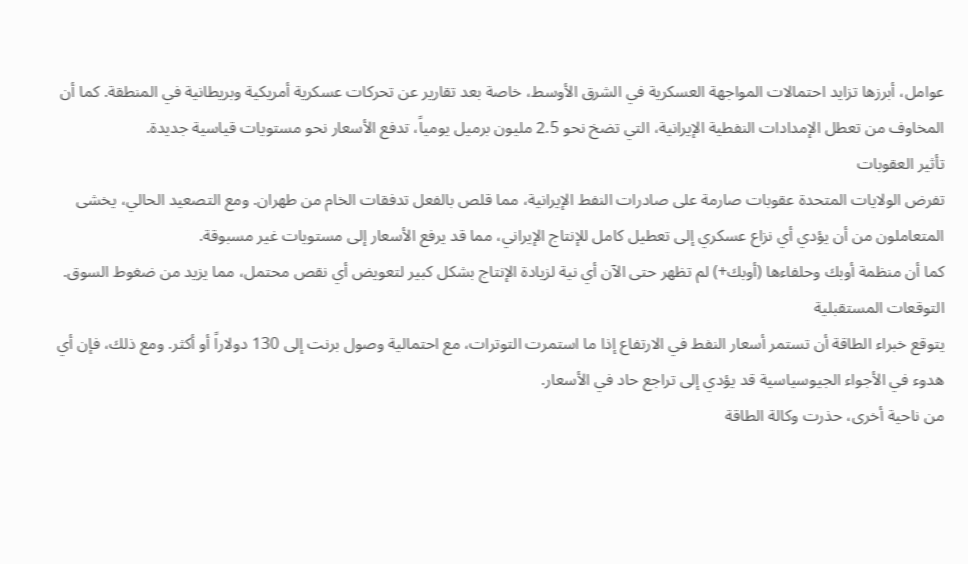عوامل، أبرزها تزايد احتمالات المواجهة العسكرية في الشرق الأوسط، خاصة بعد تقارير عن تحركات عسكرية أمريكية وبريطانية في المنطقة. كما أن المخاوف من تعطل الإمدادات النفطية الإيرانية، التي تضخ نحو 2.5 مليون برميل يومياً، تدفع الأسعار نحو مستويات قياسية جديدة.
تأثير العقوبات
تفرض الولايات المتحدة عقوبات صارمة على صادرات النفط الإيرانية، مما قلص بالفعل تدفقات الخام من طهران. ومع التصعيد الحالي، يخشى المتعاملون من أن يؤدي أي نزاع عسكري إلى تعطيل كامل للإنتاج الإيراني، مما قد يرفع الأسعار إلى مستويات غير مسبوقة.
كما أن منظمة أوبك وحلفاءها (أوبك+) لم تظهر حتى الآن أي نية لزيادة الإنتاج بشكل كبير لتعويض أي نقص محتمل، مما يزيد من ضغوط السوق.
التوقعات المستقبلية
يتوقع خبراء الطاقة أن تستمر أسعار النفط في الارتفاع إذا ما استمرت التوترات، مع احتمالية وصول برنت إلى 130 دولاراً أو أكثر. ومع ذلك، فإن أي هدوء في الأجواء الجيوسياسية قد يؤدي إلى تراجع حاد في الأسعار.
من ناحية أخرى، حذرت وكالة الطاقة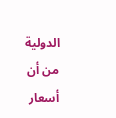الدولية من أن أسعار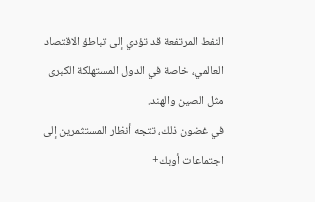النفط المرتفعة قد تؤدي إلى تباطؤ الاقتصاد العالمي، خاصة في الدول المستهلكة الكبرى مثل الصين والهند.
في غضون ذلك، تتجه أنظار المستثمرين إلى اجتماعات أوبك+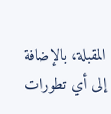المقبلة، بالإضافة إلى أي تطورات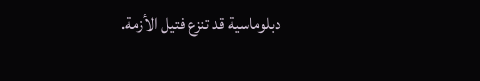دبلوماسية قد تنزع فتيل الأزمة.